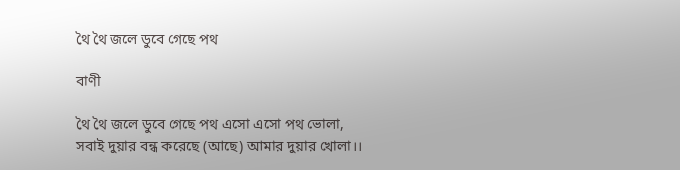থৈ থৈ জলে ডুবে গেছে পথ

বাণী

থৈ থৈ জলে ডুবে গেছে পথ এসো এসো পথ ভোলা,
সবাই দুয়ার বন্ধ করেছে (আছে) আমার দুয়ার খোলা।।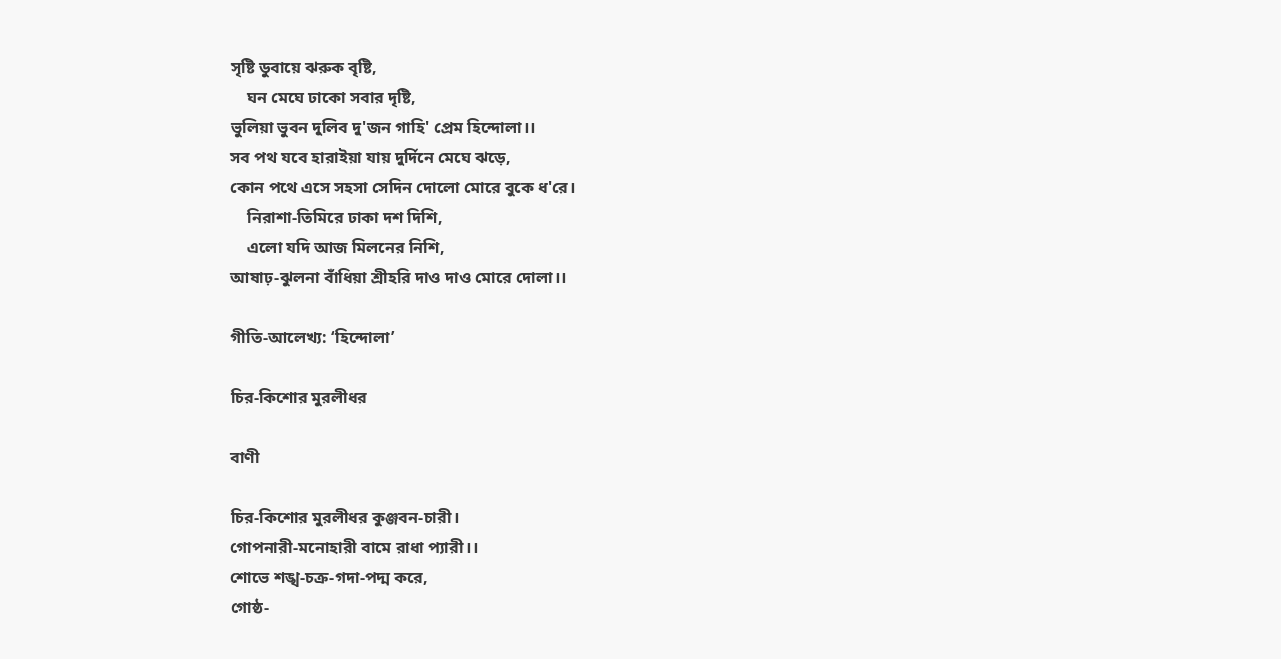সৃষ্টি ডুবায়ে ঝরুক বৃষ্টি,
    ঘন মেঘে ঢাকো সবার দৃষ্টি,
ভুলিয়া ভুবন দুলিব দু'জন গাহি' প্রেম হিন্দোলা।।
সব পথ যবে হারাইয়া যায় দুর্দিনে মেঘে ঝড়ে,
কোন পথে এসে সহসা সেদিন দোলো মোরে বুকে ধ'রে।
    নিরাশা-তিমিরে ঢাকা দশ দিশি,
    এলো যদি আজ মিলনের নিশি,
আষাঢ়-ঝুলনা বাঁধিয়া শ্রীহরি দাও দাও মোরে দোলা।।

গীতি-আলেখ্য: ‘হিন্দোলা’

চির-কিশোর মুরলীধর

বাণী

চির-কিশোর মুরলীধর কুঞ্জবন-চারী।
গোপনারী-মনোহারী বামে রাধা প্যারী।।
শোভে শঙ্খ-চক্র-গদা-পদ্ম করে,
গোষ্ঠ-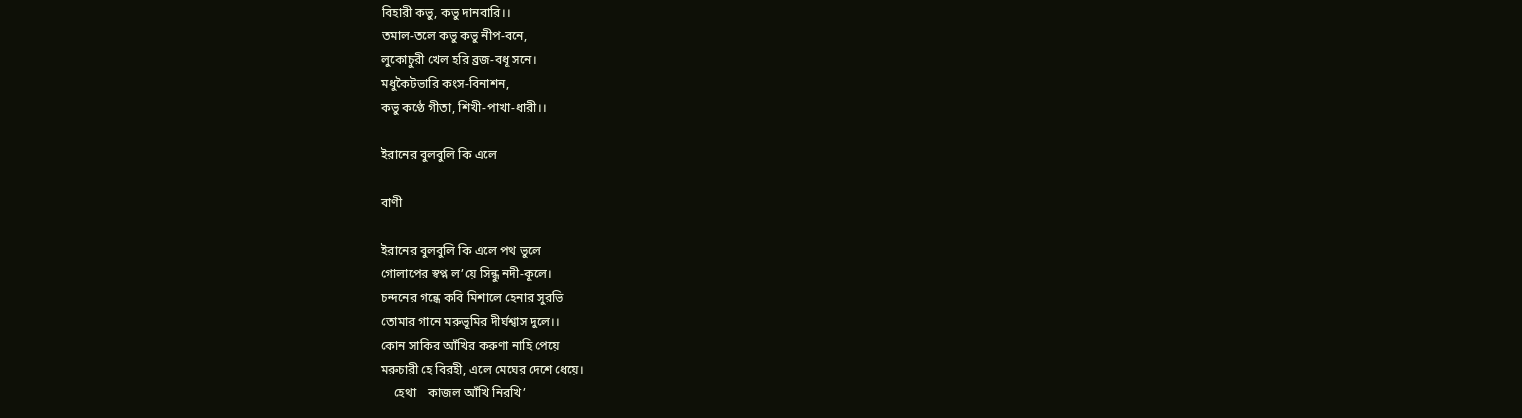বিহারী কভু, কভু দানবারি।।
তমাল-তলে কভু কভু নীপ-বনে,
লুকোচুরী খেল হরি ব্রজ-বধূ সনে।
মধুকৈটভারি কংস-বিনাশন,
কভু কণ্ঠে গীতা, শিখী-পাখা-ধারী।।

ইরানের বুলবুলি কি এলে

বাণী

ইরানের বুলবুলি কি এলে পথ ভুলে
গোলাপের স্বপ্ন ল’য়ে সিন্ধু নদী-কূলে।
চন্দনের গন্ধে কবি মিশালে হেনার সুরভি
তোমার গানে মরুভূমির দীর্ঘশ্বাস দুলে।।
কোন সাকির আঁখির করুণা নাহি পেয়ে
মরুচারী হে বিরহী, এলে মেঘের দেশে ধেয়ে।
    হেথা    কাজল আঁখি নিরখি’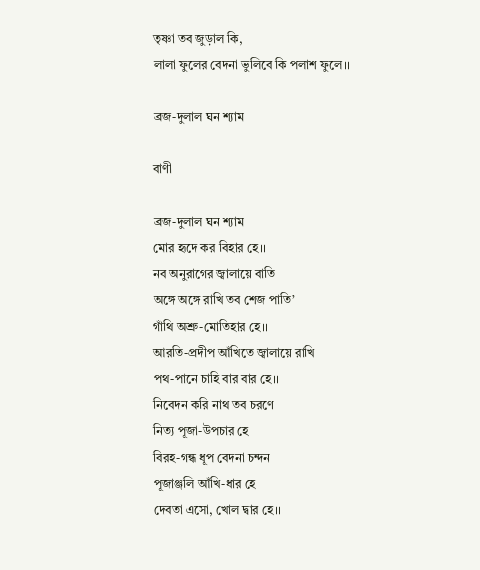তৃষ্ণা তব জুড়াল কি,
লালা ফুলের বেদনা ভুলিবে কি পলাশ ফুলে।।

ব্রজ-দুলাল ঘন শ‍্যাম

বাণী

ব্রজ-দুলাল ঘন শ‍্যাম
মোর হৃদে কর বিহার হে।।
নব অনুরাগের জ্বালায়ে বাতি
অঙ্গে অঙ্গে রাখি তব শেজ পাতি’
গাঁথি অশ্রু-মোতিহার হে।।
আরতি-প্রদীপ আঁখিতে জ্বালায়ে রাখি
পথ-পানে চাহি বার বার হে।।
নিবেদন করি নাথ তব চরণে
নিত্য পূজা-উপচার হে
বিরহ-গন্ধ ধূপ বেদনা চন্দন
পূজাঞ্জলি আঁখি-ধার হে
দেবতা এসো, খোল দ্বার হে।।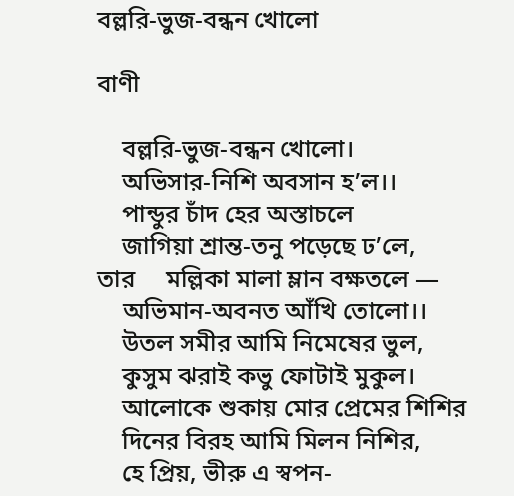বল্লরি-ভুজ-বন্ধন খোলো

বাণী

    বল্লরি-ভুজ-বন্ধন খোলো।
    অভিসার-নিশি অবসান হ’ল।।
    পান্ডুর চাঁদ হের অস্তাচলে
    জাগিয়া শ্রান্ত-তনু পড়েছে ঢ’লে,
তার     মল্লিকা মালা ম্লান বক্ষতলে —
    অভিমান-অবনত আঁখি তোলো।।
    উতল সমীর আমি নিমেষের ভুল,
    কুসুম ঝরাই কভু ফোটাই মুকুল।
    আলোকে শুকায় মোর প্রেমের শিশির
    দিনের বিরহ আমি মিলন নিশির,
    হে প্রিয়, ভীরু এ স্বপন-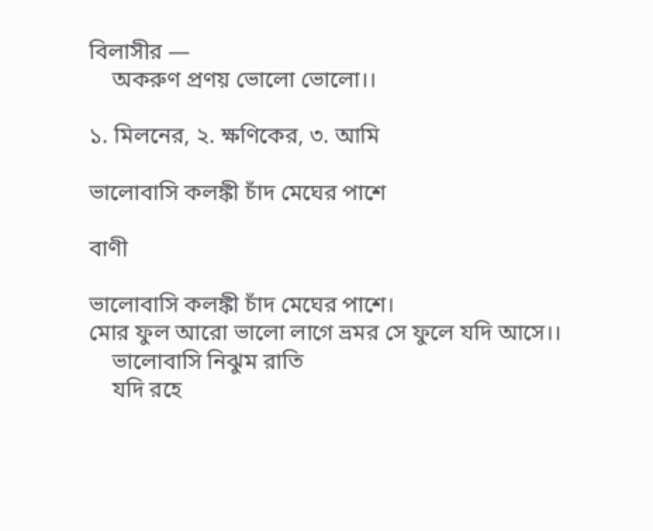বিলাসীর —
    অকরুণ প্রণয় ভোলো ভোলো।।

১. মিলনের, ২. ক্ষণিকের, ৩. আমি

ভালোবাসি কলঙ্কী চাঁদ মেঘের পাশে

বাণী

ভালোবাসি কলঙ্কী চাঁদ মেঘের পাশে।
মোর ফুল আরো ভালো লাগে ভ্রমর সে ফুলে যদি আসে।।
    ভালোবাসি নিঝুম রাতি
    যদি রহে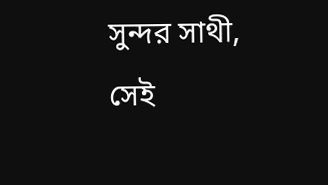সুন্দর সাথী,
সেই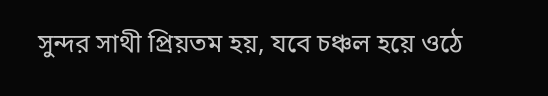সুন্দর সাথী প্রিয়তম হয়, যবে চঞ্চল হয়ে ওঠে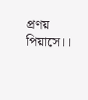প্রণয় পিয়াসে।।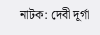নাটক: দেবী দূর্গা